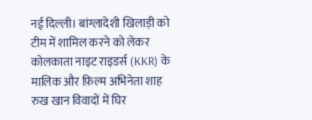नई दिल्ली। बांग्लादेशी खिलाड़ी को टीम में शामिल करने को लेकर कोलकाता नाइट राइडर्स (KKR) के मालिक और फ़िल्म अभिनेता शाह रुख खान विवादों में घिर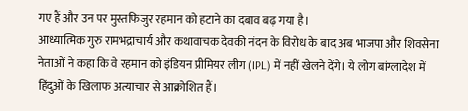गए हैं और उन पर मुस्तफिजुर रहमान को हटाने का दबाव बढ़ गया है।
आध्यात्मिक गुरु रामभद्राचार्य और कथावाचक देवकी नंदन के विरोध के बाद अब भाजपा और शिवसेना नेताओं ने कहा कि वे रहमान को इंडियन प्रीमियर लीग (IPL) में नहीं खेलने देंगे। ये लोग बांग्लादेश में हिंदुओं के खिलाफ अत्याचार से आक्रोशित हैं।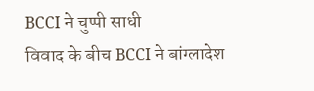BCCI ने चुप्पी साधी
विवाद के बीच BCCI ने बांग्लादेश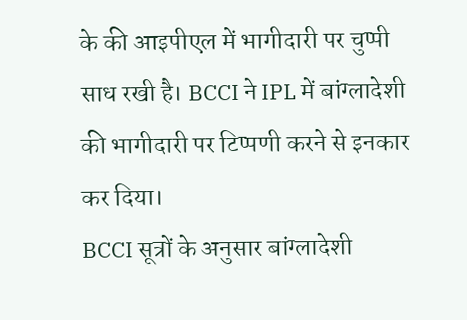के की आइपीएल में भागीदारी पर चुप्पी साध रखी है। BCCI ने IPL में बांग्लादेशी की भागीदारी पर टिप्पणी करने से इनकार कर दिया।
BCCI सूत्रों के अनुसार बांग्लादेशी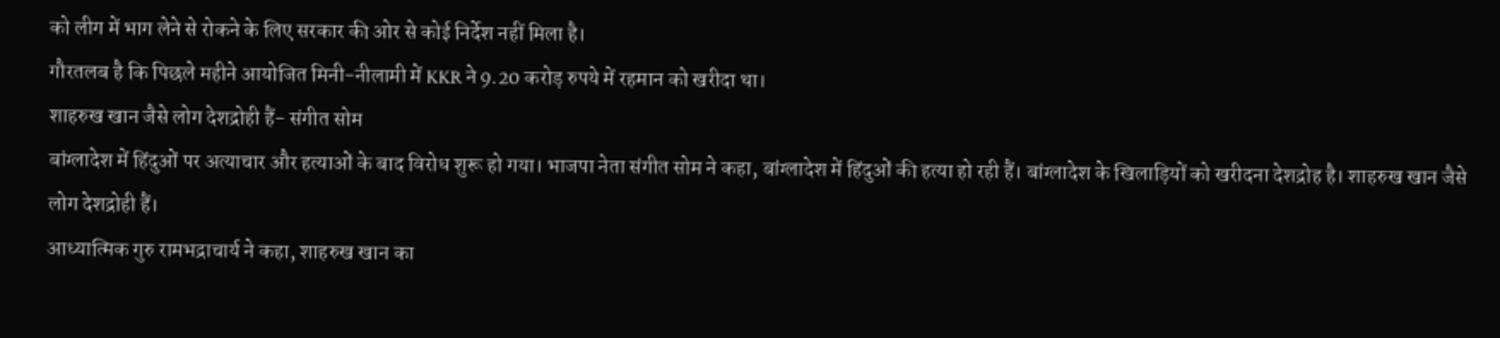को लीग में भाग लेने से रोकने के लिए सरकार की ओर से कोई निर्देश नहीं मिला है।
गौरतलब है कि पिछले महीने आयोजित मिनी-नीलामी में KKR ने 9.20 करोड़ रुपये में रहमान को खरीदा था।
शाहरुख खान जैसे लोग देशद्रोही हैं- संगीत सोम
बांग्लादेश में हिंदुओं पर अत्याचार और हत्याओं के बाद विरोध शुरू हो गया। भाजपा नेता संगीत सोम ने कहा, बांग्लादेश में हिंदुओं की हत्या हो रही हैं। बांग्लादेश के खिलाड़ियों को खरीदना देशद्रोह है। शाहरुख खान जैसे लोग देशद्रोही हैं।
आध्यात्मिक गुरु रामभद्राचार्य ने कहा, शाहरुख खान का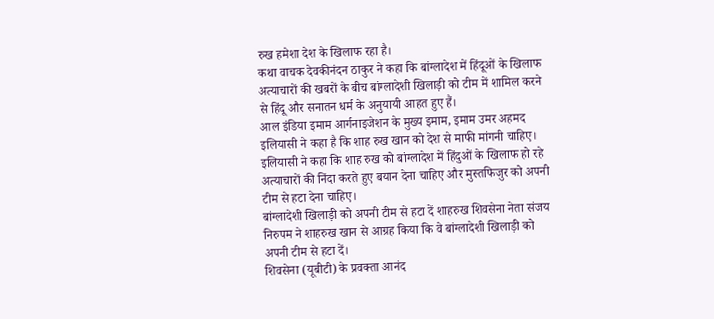रुख हमेशा देश के खिलाफ रहा है।
कथा वाचक देवकीनंदन ठाकुर ने कहा कि बांग्लादेश में हिंदूओं के खिलाफ अत्याचारों की खबरों के बीच बांग्लादेशी खिलाड़ी को टीम में शामिल करने से हिंदू और सनातन धर्म के अनुयायी आहत हुए हैं।
आल इंडिया इमाम आर्गनाइजेशन के मुख्य इमाम, इमाम उमर अहमद इलियासी ने कहा है कि शाह रुख खान को देश से माफी मांगनी चाहिए।
इलियासी ने कहा कि शाह रुख को बांग्लादेश में हिंदुओं के खिलाफ हो रहे अत्याचारों की निंदा करते हुए बयान देना चाहिए और मुस्तफिजुर को अपनी टीम से हटा देना चाहिए।
बांग्लादेशी खिलाड़ी को अपनी टीम से हटा दें शाहरुख शिवसेना नेता संजय निरुपम ने शाहरुख खान से आग्रह किया कि वे बांग्लादेशी खिलाड़ी को अपनी टीम से हटा दें।
शिवसेना (यूबीटी) के प्रवक्ता आनंद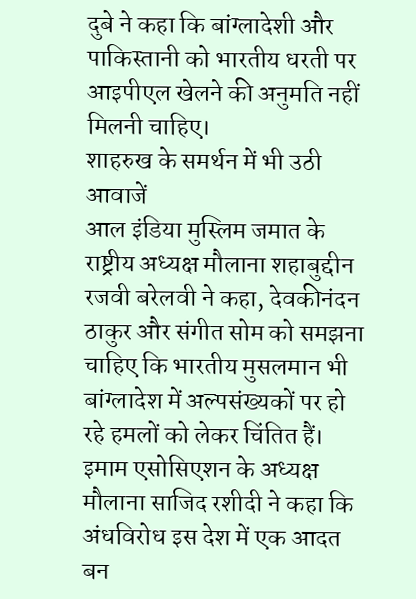दुबे ने कहा कि बांग्लादेशी और पाकिस्तानी को भारतीय धरती पर आइपीएल खेलने की अनुमति नहीं मिलनी चाहिए।
शाहरुख के समर्थन में भी उठी आवाजें
आल इंडिया मुस्लिम जमात के राष्ट्रीय अध्यक्ष मौलाना शहाबुद्दीन रजवी बरेलवी ने कहा, देवकीनंदन ठाकुर और संगीत सोम को समझना चाहिए कि भारतीय मुसलमान भी बांग्लादेश में अल्पसंख्यकों पर हो रहे हमलों को लेकर चिंतित हैं।
इमाम एसोसिएशन के अध्यक्ष मौलाना साजिद रशीदी ने कहा कि अंधविरोध इस देश में एक आदत बन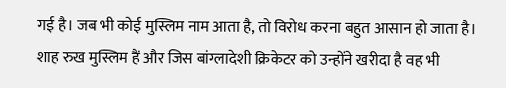गई है। जब भी कोई मुस्लिम नाम आता है, तो विरोध करना बहुत आसान हो जाता है।
शाह रुख मुस्लिम हैं और जिस बांग्लादेशी क्रिकेटर को उन्होंने खरीदा है वह भी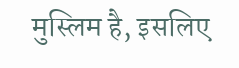मुस्लिम है, इसलिए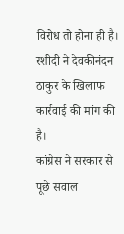विरोध तो होना ही है। रशीदी ने देवकीनंदन ठाकुर के खिलाफ कार्रवाई की मांग की है।
कांग्रेस ने सरकार से पूछे सवाल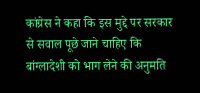कांग्रेस ने कहा कि इस मुद्दे पर सरकार से सवाल पूछे जाने चाहिए कि बांग्लादेशी को भाग लेने की अनुमति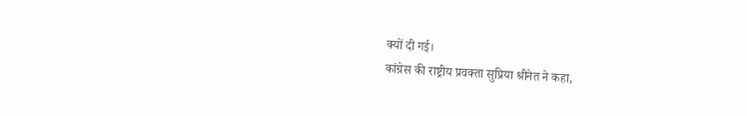क्यों दी गई।
कांग्रेस की राष्ट्रीय प्रवक्ता सुप्रिया श्रीनेत ने कहा,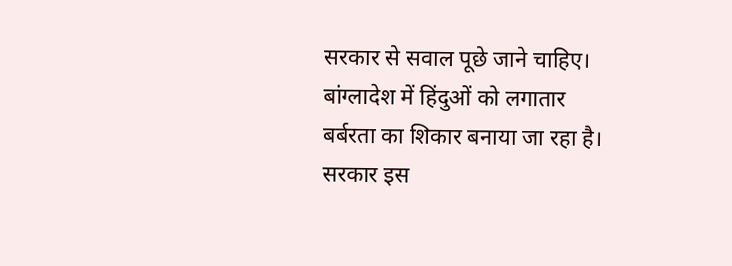सरकार से सवाल पूछे जाने चाहिए। बांग्लादेश में हिंदुओं को लगातार बर्बरता का शिकार बनाया जा रहा है। सरकार इस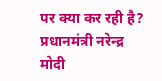पर क्या कर रही है? प्रधानमंत्री नरेन्द्र मोदी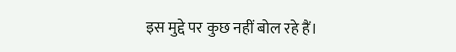इस मुद्दे पर कुछ नहीं बोल रहे हैं।